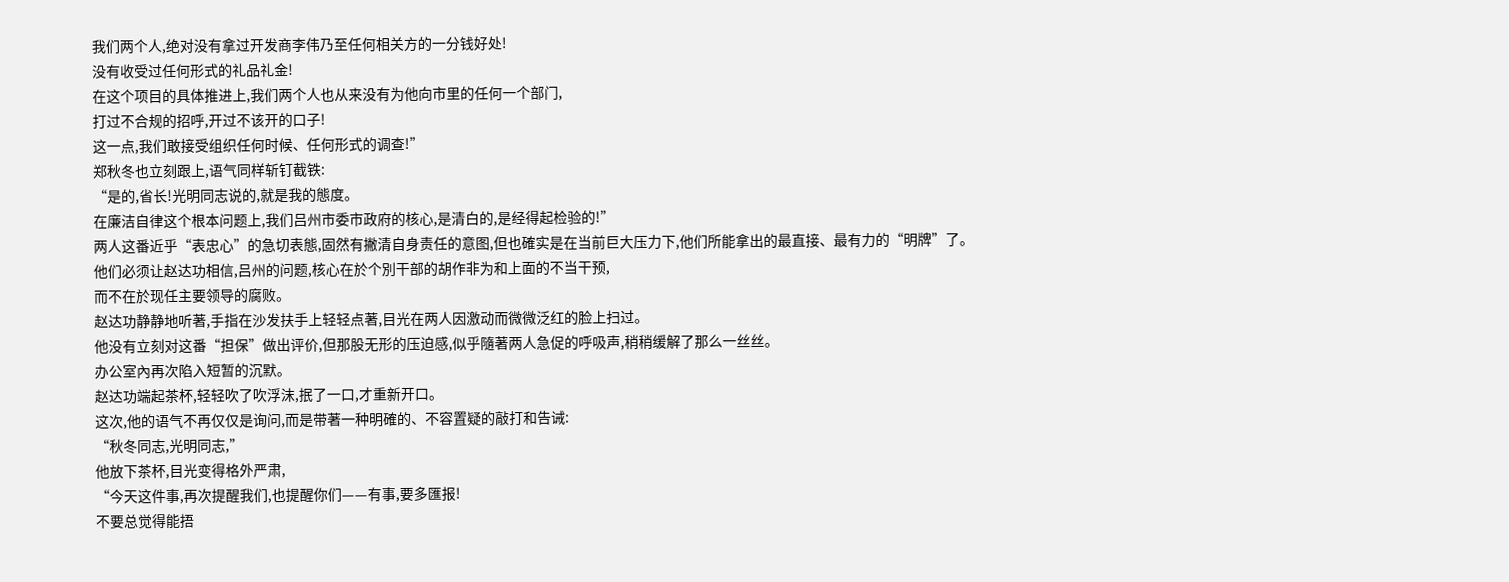我们两个人,绝对没有拿过开发商李伟乃至任何相关方的一分钱好处!
没有收受过任何形式的礼品礼金!
在这个项目的具体推进上,我们两个人也从来没有为他向市里的任何一个部门,
打过不合规的招呼,开过不该开的口子!
这一点,我们敢接受组织任何时候、任何形式的调查!”
郑秋冬也立刻跟上,语气同样斩钉截铁:
“是的,省长!光明同志说的,就是我的態度。
在廉洁自律这个根本问题上,我们吕州市委市政府的核心,是清白的,是经得起检验的!”
两人这番近乎“表忠心”的急切表態,固然有撇清自身责任的意图,但也確实是在当前巨大压力下,他们所能拿出的最直接、最有力的“明牌”了。
他们必须让赵达功相信,吕州的问题,核心在於个別干部的胡作非为和上面的不当干预,
而不在於现任主要领导的腐败。
赵达功静静地听著,手指在沙发扶手上轻轻点著,目光在两人因激动而微微泛红的脸上扫过。
他没有立刻对这番“担保”做出评价,但那股无形的压迫感,似乎隨著两人急促的呼吸声,稍稍缓解了那么一丝丝。
办公室內再次陷入短暂的沉默。
赵达功端起茶杯,轻轻吹了吹浮沫,抿了一口,才重新开口。
这次,他的语气不再仅仅是询问,而是带著一种明確的、不容置疑的敲打和告诫:
“秋冬同志,光明同志,”
他放下茶杯,目光变得格外严肃,
“今天这件事,再次提醒我们,也提醒你们——有事,要多匯报!
不要总觉得能捂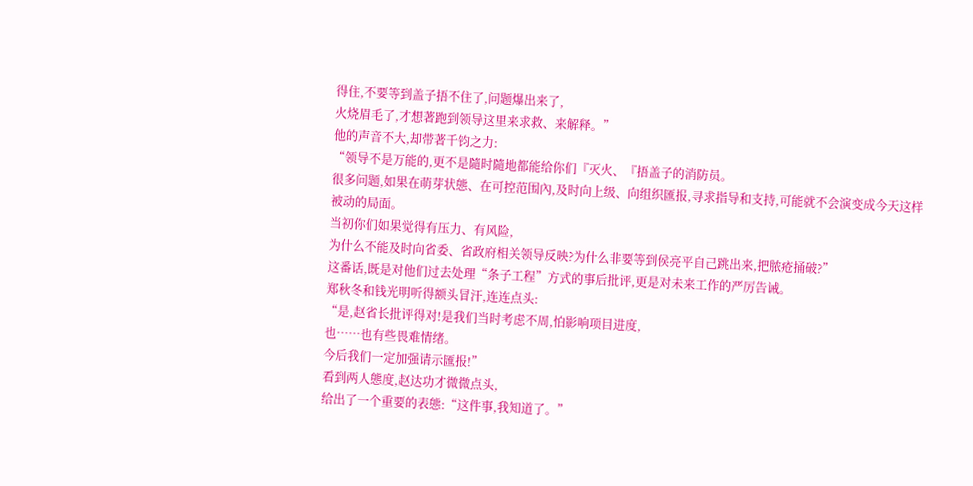得住,不要等到盖子捂不住了,问题爆出来了,
火烧眉毛了,才想著跑到领导这里来求救、来解释。”
他的声音不大,却带著千钧之力:
“领导不是万能的,更不是隨时隨地都能给你们『灭火、『捂盖子的消防员。
很多问题,如果在萌芽状態、在可控范围內,及时向上级、向组织匯报,寻求指导和支持,可能就不会演变成今天这样被动的局面。
当初你们如果觉得有压力、有风险,
为什么不能及时向省委、省政府相关领导反映?为什么非要等到侯亮平自己跳出来,把脓疮捅破?”
这番话,既是对他们过去处理“条子工程”方式的事后批评,更是对未来工作的严厉告诫。
郑秋冬和钱光明听得额头冒汗,连连点头:
“是,赵省长批评得对!是我们当时考虑不周,怕影响项目进度,
也……也有些畏难情绪。
今后我们一定加强请示匯报!”
看到两人態度,赵达功才微微点头,
给出了一个重要的表態:“这件事,我知道了。”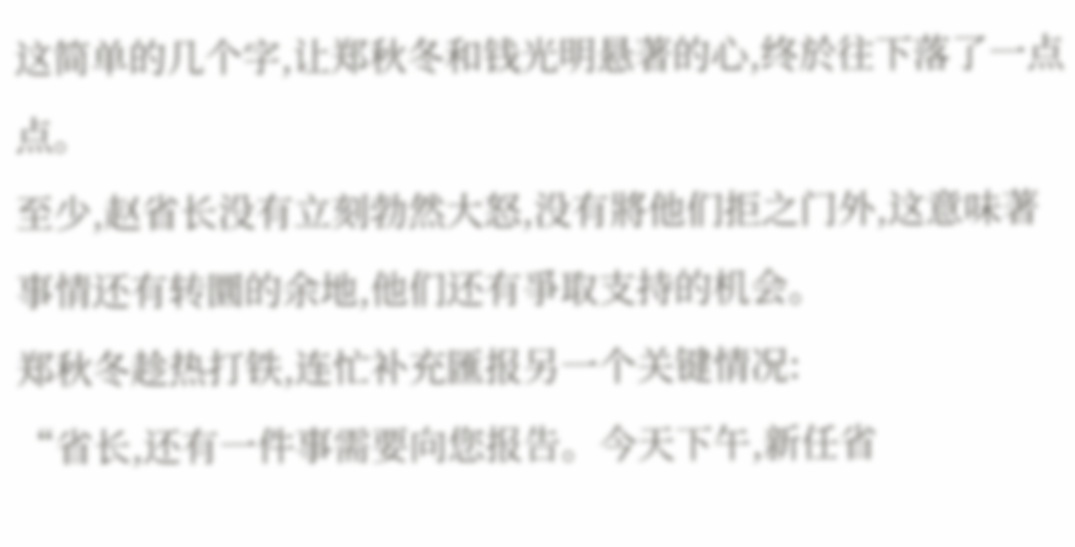这简单的几个字,让郑秋冬和钱光明悬著的心,终於往下落了一点点。
至少,赵省长没有立刻勃然大怒,没有將他们拒之门外,这意味著事情还有转圜的余地,他们还有爭取支持的机会。
郑秋冬趁热打铁,连忙补充匯报另一个关键情况:
“省长,还有一件事需要向您报告。今天下午,新任省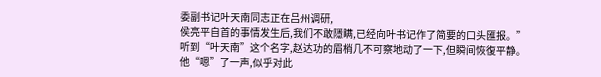委副书记叶天南同志正在吕州调研,
侯亮平自首的事情发生后,我们不敢隱瞒,已经向叶书记作了简要的口头匯报。”
听到“叶天南”这个名字,赵达功的眉梢几不可察地动了一下,但瞬间恢復平静。
他“嗯”了一声,似乎对此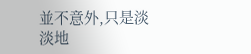並不意外,只是淡淡地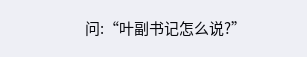问:“叶副书记怎么说?”